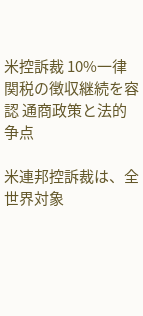米控訴裁 10%一律関税の徴収継続を容認 通商政策と法的争点

米連邦控訴裁は、全世界対象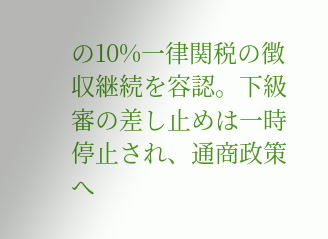の10%一律関税の徴収継続を容認。下級審の差し止めは一時停止され、通商政策へ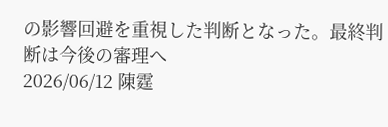の影響回避を重視した判断となった。最終判断は今後の審理へ
2026/06/12 陳霆